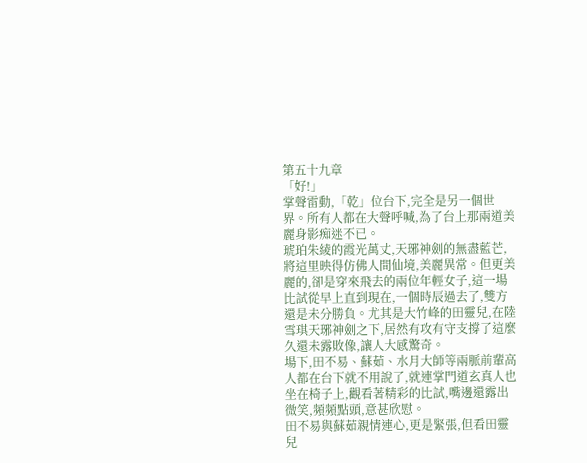第五十九章
「好!」
掌聲雷動,「乾」位台下,完全是另一個世界。所有人都在大聲呼喊,為了台上那兩道美麗身影痴迷不已。
琥珀朱綾的霞光萬丈,天琊神劍的無盡藍芒,將這里映得仿佛人間仙境,美麗異常。但更美麗的,卻是穿來飛去的兩位年輕女子,這一場比試從早上直到現在,一個時辰過去了,雙方還是未分勝負。尤其是大竹峰的田靈兒,在陸雪琪天琊神劍之下,居然有攻有守支撐了這麼久還未露敗像,讓人大感驚奇。
場下,田不易、蘇茹、水月大師等兩脈前輩高人都在台下就不用說了,就連掌門道玄真人也坐在椅子上,觀看著精彩的比試,嘴邊還露出微笑,頻頻點頭,意甚欣慰。
田不易與蘇茹親情連心,更是緊張,但看田靈兒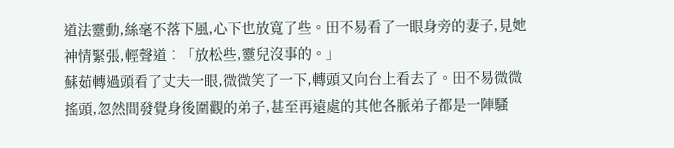道法靈動,絲毫不落下風,心下也放寬了些。田不易看了一眼身旁的妻子,見她神情緊張,輕聲道︰「放松些,靈兒沒事的。」
蘇茹轉過頭看了丈夫一眼,微微笑了一下,轉頭又向台上看去了。田不易微微搖頭,忽然間發覺身後圍觀的弟子,甚至再遠處的其他各脈弟子都是一陣騷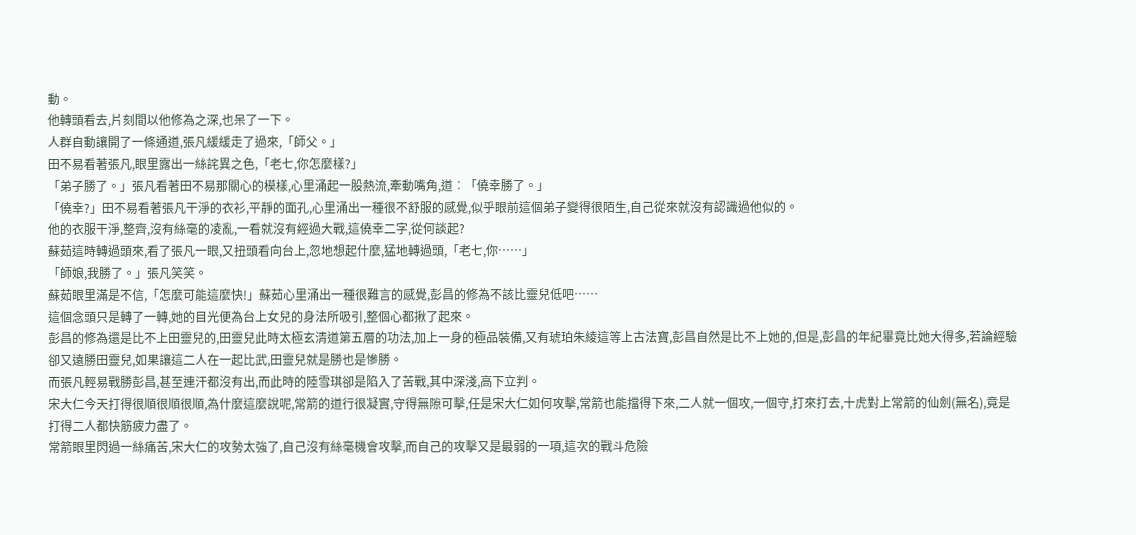動。
他轉頭看去,片刻間以他修為之深,也呆了一下。
人群自動讓開了一條通道,張凡緩緩走了過來,「師父。」
田不易看著張凡,眼里露出一絲詫異之色,「老七,你怎麼樣?」
「弟子勝了。」張凡看著田不易那關心的模樣,心里涌起一股熱流,牽動嘴角,道︰「僥幸勝了。」
「僥幸?」田不易看著張凡干淨的衣衫,平靜的面孔,心里涌出一種很不舒服的感覺,似乎眼前這個弟子變得很陌生,自己從來就沒有認識過他似的。
他的衣服干淨,整齊,沒有絲毫的凌亂,一看就沒有經過大戰,這僥幸二字,從何談起?
蘇茹這時轉過頭來,看了張凡一眼,又扭頭看向台上,忽地想起什麼,猛地轉過頭,「老七,你……」
「師娘,我勝了。」張凡笑笑。
蘇茹眼里滿是不信,「怎麼可能這麼快!」蘇茹心里涌出一種很難言的感覺,彭昌的修為不該比靈兒低吧……
這個念頭只是轉了一轉,她的目光便為台上女兒的身法所吸引,整個心都揪了起來。
彭昌的修為還是比不上田靈兒的,田靈兒此時太極玄清道第五層的功法,加上一身的極品裝備,又有琥珀朱綾這等上古法寶,彭昌自然是比不上她的,但是,彭昌的年紀畢竟比她大得多,若論經驗卻又遠勝田靈兒,如果讓這二人在一起比武,田靈兒就是勝也是慘勝。
而張凡輕易戰勝彭昌,甚至連汗都沒有出,而此時的陸雪琪卻是陷入了苦戰,其中深淺,高下立判。
宋大仁今天打得很順很順很順,為什麼這麼說呢,常箭的道行很凝實,守得無隙可擊,任是宋大仁如何攻擊,常箭也能擋得下來,二人就一個攻,一個守,打來打去,十虎對上常箭的仙劍(無名),竟是打得二人都快筋疲力盡了。
常箭眼里閃過一絲痛苦,宋大仁的攻勢太強了,自己沒有絲毫機會攻擊,而自己的攻擊又是最弱的一項,這次的戰斗危險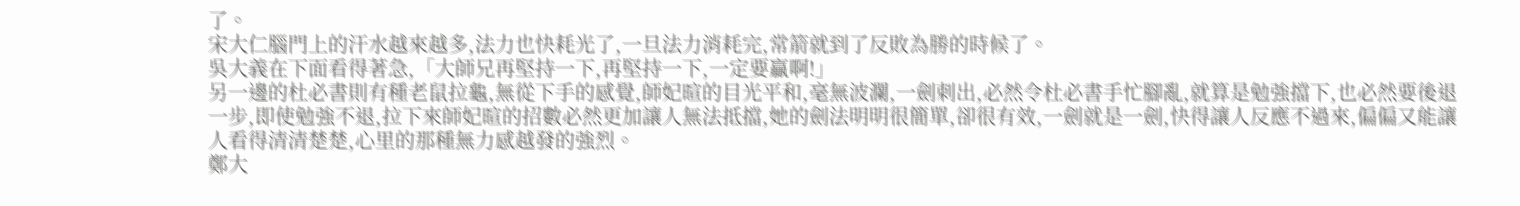了。
宋大仁腦門上的汗水越來越多,法力也快耗光了,一旦法力消耗完,常箭就到了反敗為勝的時候了。
吳大義在下面看得著急,「大師兄再堅持一下,再堅持一下,一定要贏啊!」
另一邊的杜必書則有種老鼠拉龜,無從下手的感覺,師妃暄的目光平和,毫無波瀾,一劍刺出,必然令杜必書手忙腳亂,就算是勉強擋下,也必然要後退一步,即使勉強不退,拉下來師妃暄的招數必然更加讓人無法抵擋,她的劍法明明很簡單,卻很有效,一劍就是一劍,快得讓人反應不過來,偏偏又能讓人看得清清楚楚,心里的那種無力感越發的強烈。
鄭大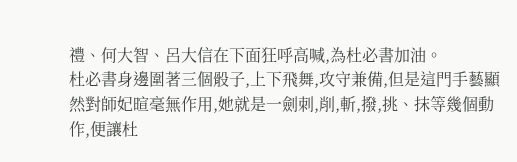禮、何大智、呂大信在下面狂呼高喊,為杜必書加油。
杜必書身邊圍著三個骰子,上下飛舞,攻守兼備,但是這門手藝顯然對師妃暄毫無作用,她就是一劍刺,削,斬,撥,挑、抹等幾個動作,便讓杜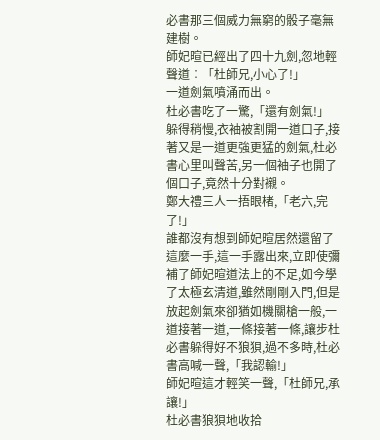必書那三個威力無窮的骰子毫無建樹。
師妃暄已經出了四十九劍,忽地輕聲道︰「杜師兄,小心了!」
一道劍氣噴涌而出。
杜必書吃了一驚,「還有劍氣!」躲得稍慢,衣袖被割開一道口子,接著又是一道更強更猛的劍氣,杜必書心里叫聲苦,另一個袖子也開了個口子,竟然十分對襯。
鄭大禮三人一捂眼楮,「老六,完了!」
誰都沒有想到師妃暄居然還留了這麼一手,這一手露出來,立即使彌補了師妃暄道法上的不足,如今學了太極玄清道,雖然剛剛入門,但是放起劍氣來卻猶如機關槍一般,一道接著一道,一條接著一條,讓步杜必書躲得好不狼狽,過不多時,杜必書高喊一聲,「我認輸!」
師妃暄這才輕笑一聲,「杜師兄,承讓!」
杜必書狼狽地收拾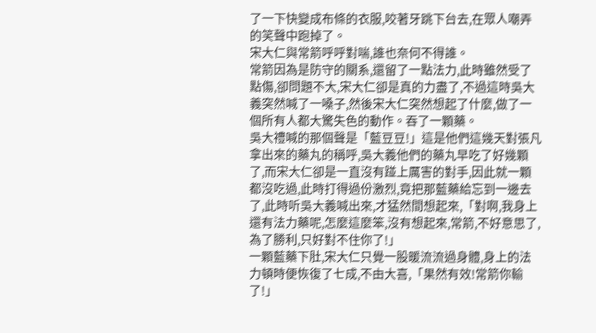了一下快變成布條的衣服,咬著牙跳下台去,在眾人嘲弄的笑聲中跑掉了。
宋大仁與常箭呼呼對喘,誰也奈何不得誰。
常箭因為是防守的關系,還留了一點法力,此時雖然受了點傷,卻問題不大,宋大仁卻是真的力盡了,不過這時吳大義突然喊了一嗓子,然後宋大仁突然想起了什麼,做了一個所有人都大驚失色的動作。吞了一顆藥。
吳大禮喊的那個聲是「藍豆豆!」這是他們這幾天對張凡拿出來的藥丸的稱呼,吳大義他們的藥丸早吃了好幾顆了,而宋大仁卻是一直沒有踫上厲害的對手,因此就一顆都沒吃過,此時打得過份激烈,竟把那藍藥給忘到一邊去了,此時听吳大義喊出來,才猛然間想起來,「對啊,我身上還有法力藥呢,怎麼這麼笨,沒有想起來,常箭,不好意思了,為了勝利,只好對不住你了!」
一顆藍藥下肚,宋大仁只覺一股暖流流過身體,身上的法力頓時便恢復了七成,不由大喜,「果然有效!常箭你輸了!」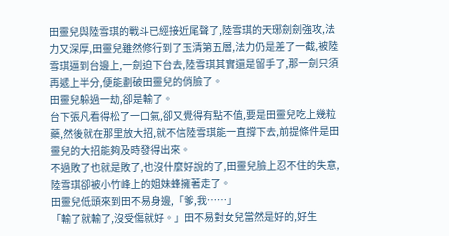田靈兒與陸雪琪的戰斗已經接近尾聲了,陸雪琪的天琊劍劍強攻,法力又深厚,田靈兒雖然修行到了玉清第五層,法力仍是差了一截,被陸雪琪逼到台邊上,一劍迫下台去,陸雪琪其實還是留手了,那一劍只須再遞上半分,便能劃破田靈兒的俏臉了。
田靈兒躲過一劫,卻是輸了。
台下張凡看得松了一口氣,卻又覺得有點不值,要是田靈兒吃上幾粒藥,然後就在那里放大招,就不信陸雪琪能一直撐下去,前提條件是田靈兒的大招能夠及時發得出來。
不過敗了也就是敗了,也沒什麼好說的了,田靈兒臉上忍不住的失意,陸雪琪卻被小竹峰上的姐妹蜂擁著走了。
田靈兒低頭來到田不易身邊,「爹,我……」
「輸了就輸了,沒受傷就好。」田不易對女兒當然是好的,好生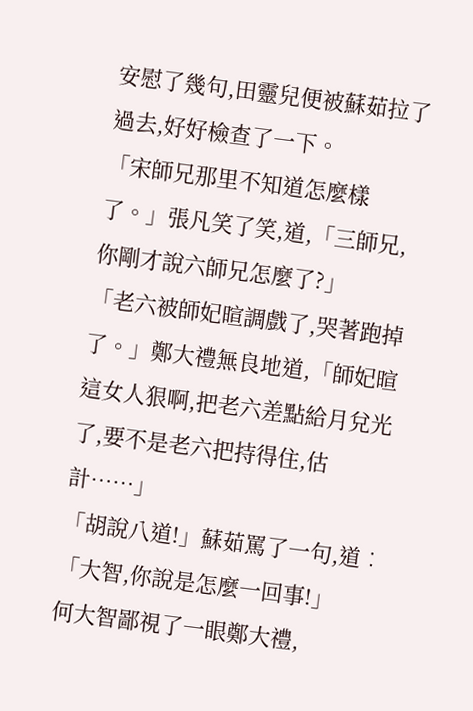安慰了幾句,田靈兒便被蘇茹拉了過去,好好檢查了一下。
「宋師兄那里不知道怎麼樣了。」張凡笑了笑,道,「三師兄,你剛才說六師兄怎麼了?」
「老六被師妃暄調戲了,哭著跑掉了。」鄭大禮無良地道,「師妃暄這女人狠啊,把老六差點給月兌光了,要不是老六把持得住,估計……」
「胡說八道!」蘇茹罵了一句,道︰「大智,你說是怎麼一回事!」
何大智鄙視了一眼鄭大禮,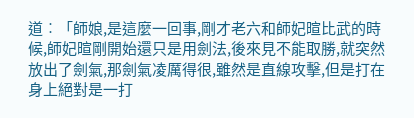道︰「師娘,是這麼一回事,剛才老六和師妃暄比武的時候,師妃暄剛開始還只是用劍法,後來見不能取勝,就突然放出了劍氣,那劍氣凌厲得很,雖然是直線攻擊,但是打在身上絕對是一打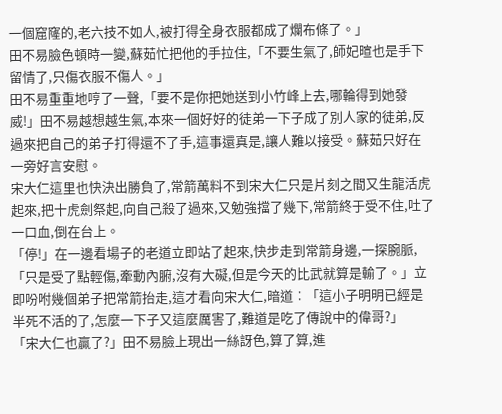一個窟窿的,老六技不如人,被打得全身衣服都成了爛布條了。」
田不易臉色頓時一變,蘇茹忙把他的手拉住,「不要生氣了,師妃暄也是手下留情了,只傷衣服不傷人。」
田不易重重地哼了一聲,「要不是你把她送到小竹峰上去,哪輪得到她發威!」田不易越想越生氣,本來一個好好的徒弟一下子成了別人家的徒弟,反過來把自己的弟子打得還不了手,這事還真是,讓人難以接受。蘇茹只好在一旁好言安慰。
宋大仁這里也快決出勝負了,常箭萬料不到宋大仁只是片刻之間又生龍活虎起來,把十虎劍祭起,向自己殺了過來,又勉強擋了幾下,常箭終于受不住,吐了一口血,倒在台上。
「停!」在一邊看場子的老道立即站了起來,快步走到常箭身邊,一探腕脈,「只是受了點輕傷,牽動內腑,沒有大礙,但是今天的比武就算是輸了。」立即吩咐幾個弟子把常箭抬走,這才看向宋大仁,暗道︰「這小子明明已經是半死不活的了,怎麼一下子又這麼厲害了,難道是吃了傳說中的偉哥?」
「宋大仁也贏了?」田不易臉上現出一絲訝色,算了算,進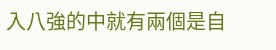入八強的中就有兩個是自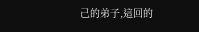己的弟子,這回的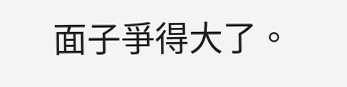面子爭得大了。